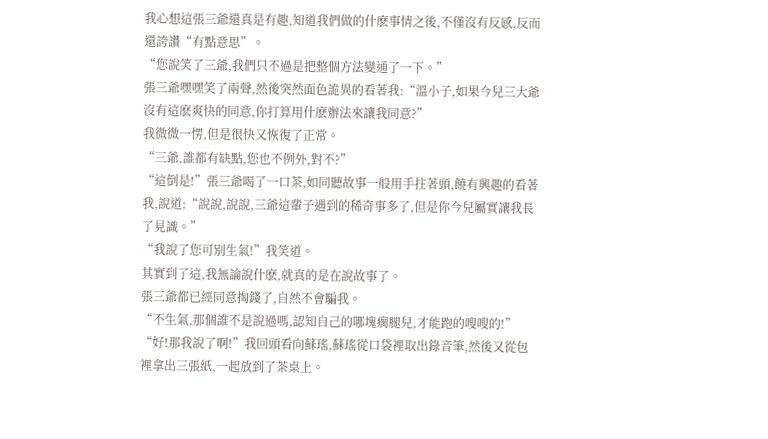我心想這張三爺還真是有趣,知道我們做的什麽事情之後,不僅沒有反感,反而還誇讚“有點意思”。
“您說笑了三爺,我們只不過是把整個方法變通了一下。”
張三爺嘿嘿笑了兩聲,然後突然面色詭異的看著我:“溫小子,如果今兒三大爺沒有這麽爽快的同意,你打算用什麽辦法來讓我同意?”
我微微一愣,但是很快又恢復了正常。
“三爺,誰都有缺點,您也不例外,對不?”
“這倒是!”張三爺喝了一口茶,如同聽故事一般用手拄著頭,饒有興趣的看著我,說道:“說說,說說,三爺這輩子遇到的稀奇事多了,但是你今兒屬實讓我長了見識。”
“我說了您可別生氣!”我笑道。
其實到了這,我無論說什麽,就真的是在說故事了。
張三爺都已經同意掏錢了,自然不會騙我。
“不生氣,那個誰不是說過嗎,認知自己的哪塊瘸腿兒,才能跑的嗖嗖的!”
“好!那我說了啊!”我回頭看向蘇瑤,蘇瑤從口袋裡取出錄音筆,然後又從包裡拿出三張紙,一起放到了茶桌上。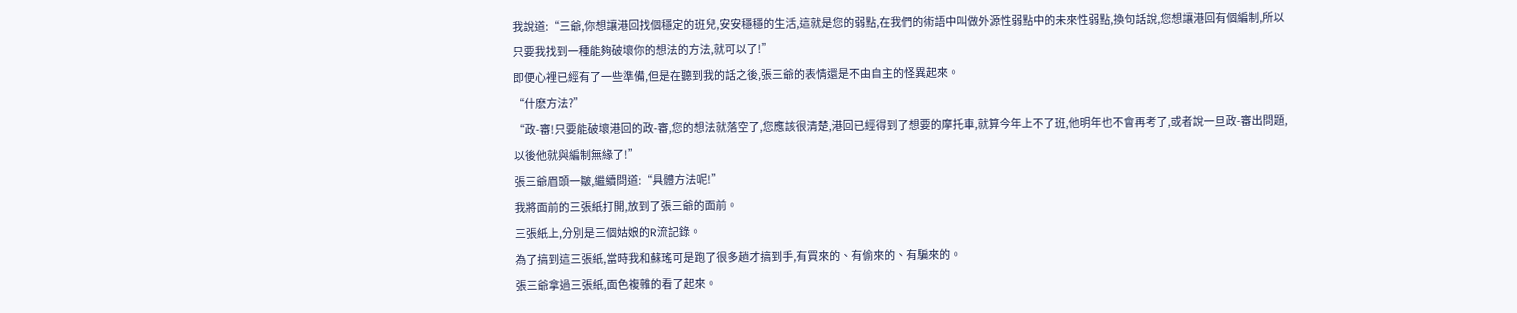我說道:“三爺,你想讓港回找個穩定的班兒,安安穩穩的生活,這就是您的弱點,在我們的術語中叫做外源性弱點中的未來性弱點,換句話說,您想讓港回有個編制,所以只要我找到一種能夠破壞你的想法的方法,就可以了!”
即便心裡已經有了一些準備,但是在聽到我的話之後,張三爺的表情還是不由自主的怪異起來。
“什麽方法?”
“政-審!只要能破壞港回的政-審,您的想法就落空了,您應該很清楚,港回已經得到了想要的摩托車,就算今年上不了班,他明年也不會再考了,或者說一旦政-審出問題,以後他就與編制無緣了!”
張三爺眉頭一皺,繼續問道:“具體方法呢!”
我將面前的三張紙打開,放到了張三爺的面前。
三張紙上,分別是三個姑娘的R流記錄。
為了搞到這三張紙,當時我和蘇瑤可是跑了很多趟才搞到手,有買來的、有偷來的、有騙來的。
張三爺拿過三張紙,面色複雜的看了起來。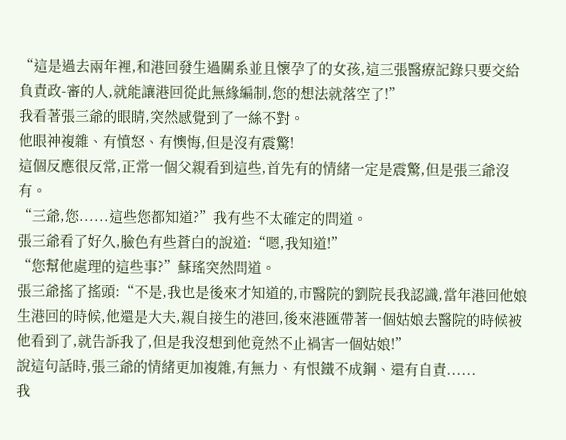“這是過去兩年裡,和港回發生過關系並且懷孕了的女孩,這三張醫療記錄只要交給負責政-審的人,就能讓港回從此無緣編制,您的想法就落空了!”
我看著張三爺的眼睛,突然感覺到了一絲不對。
他眼神複雜、有憤怒、有懊悔,但是沒有震驚!
這個反應很反常,正常一個父親看到這些,首先有的情緒一定是震驚,但是張三爺沒有。
“三爺,您......這些您都知道?”我有些不太確定的問道。
張三爺看了好久,臉色有些蒼白的說道:“嗯,我知道!”
“您幫他處理的這些事?”蘇瑤突然問道。
張三爺搖了搖頭:“不是,我也是後來才知道的,市醫院的劉院長我認識,當年港回他娘生港回的時候,他還是大夫,親自接生的港回,後來港匯帶著一個姑娘去醫院的時候被他看到了,就告訴我了,但是我沒想到他竟然不止禍害一個姑娘!”
說這句話時,張三爺的情緒更加複雜,有無力、有恨鐵不成鋼、還有自責......
我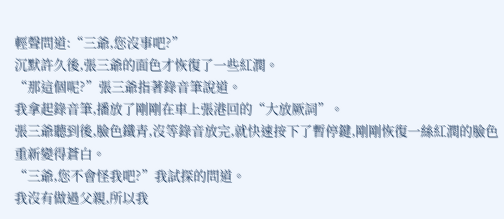輕聲問道:“三爺,您沒事吧?”
沉默許久後,張三爺的面色才恢復了一些紅潤。
“那這個呢?”張三爺指著錄音筆說道。
我拿起錄音筆,播放了剛剛在車上張港回的“大放厥詞”。
張三爺聽到後,臉色鐵青,沒等錄音放完,就快速按下了暫停鍵,剛剛恢復一絲紅潤的臉色重新變得蒼白。
“三爺,您不會怪我吧?”我試探的問道。
我沒有做過父親,所以我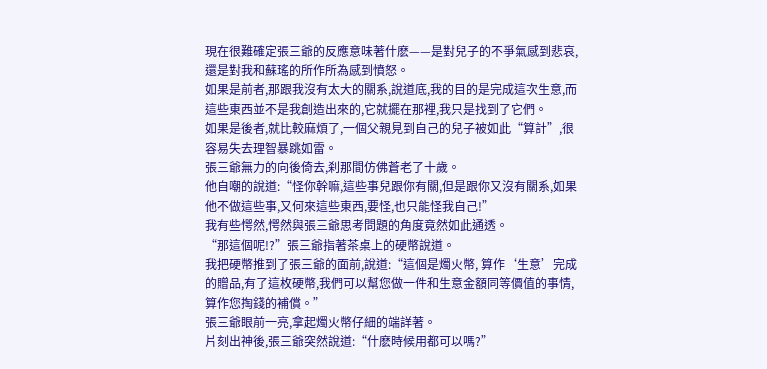現在很難確定張三爺的反應意味著什麽——是對兒子的不爭氣感到悲哀,還是對我和蘇瑤的所作所為感到憤怒。
如果是前者,那跟我沒有太大的關系,說道底,我的目的是完成這次生意,而這些東西並不是我創造出來的,它就擺在那裡,我只是找到了它們。
如果是後者,就比較麻煩了,一個父親見到自己的兒子被如此“算計”,很容易失去理智暴跳如雷。
張三爺無力的向後倚去,刹那間仿佛蒼老了十歲。
他自嘲的說道:“怪你幹嘛,這些事兒跟你有關,但是跟你又沒有關系,如果他不做這些事,又何來這些東西,要怪,也只能怪我自己!”
我有些愕然,愕然與張三爺思考問題的角度竟然如此通透。
“那這個呢!?”張三爺指著茶桌上的硬幣說道。
我把硬幣推到了張三爺的面前,說道:“這個是燭火幣, 算作‘生意’完成的贈品,有了這枚硬幣,我們可以幫您做一件和生意金額同等價值的事情,算作您掏錢的補償。”
張三爺眼前一亮,拿起燭火幣仔細的端詳著。
片刻出神後,張三爺突然說道:“什麽時候用都可以嗎?”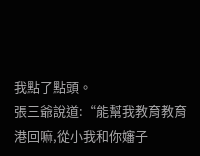我點了點頭。
張三爺說道:“能幫我教育教育港回嘛,從小我和你嬸子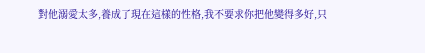對他溺愛太多,養成了現在這樣的性格,我不要求你把他變得多好,只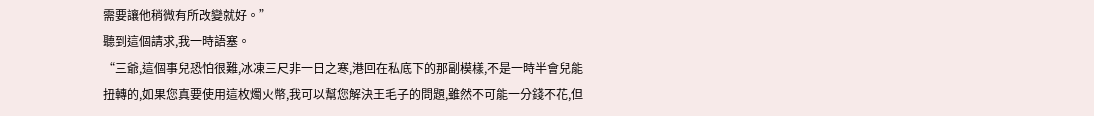需要讓他稍微有所改變就好。”
聽到這個請求,我一時語塞。
“三爺,這個事兒恐怕很難,冰凍三尺非一日之寒,港回在私底下的那副模樣,不是一時半會兒能扭轉的,如果您真要使用這枚燭火幣,我可以幫您解決王毛子的問題,雖然不可能一分錢不花,但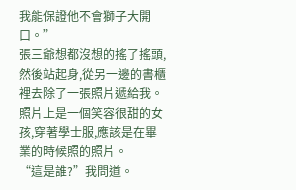我能保證他不會獅子大開口。”
張三爺想都沒想的搖了搖頭,然後站起身,從另一邊的書櫃裡去除了一張照片遞給我。
照片上是一個笑容很甜的女孩,穿著學士服,應該是在畢業的時候照的照片。
“這是誰?”我問道。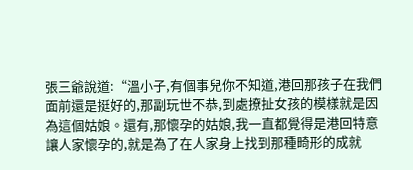張三爺說道:“溫小子,有個事兒你不知道,港回那孩子在我們面前還是挺好的,那副玩世不恭,到處撩扯女孩的模樣就是因為這個姑娘。還有,那懷孕的姑娘,我一直都覺得是港回特意讓人家懷孕的,就是為了在人家身上找到那種畸形的成就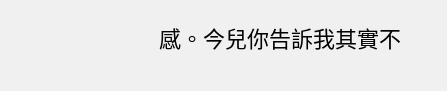感。今兒你告訴我其實不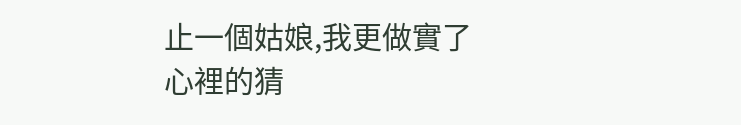止一個姑娘,我更做實了心裡的猜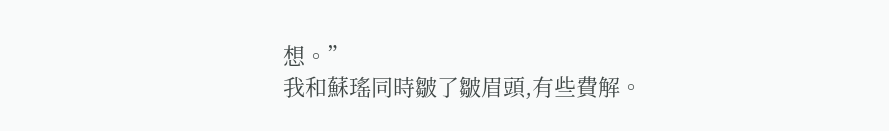想。”
我和蘇瑤同時皺了皺眉頭,有些費解。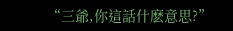“三爺,你這話什麽意思?”